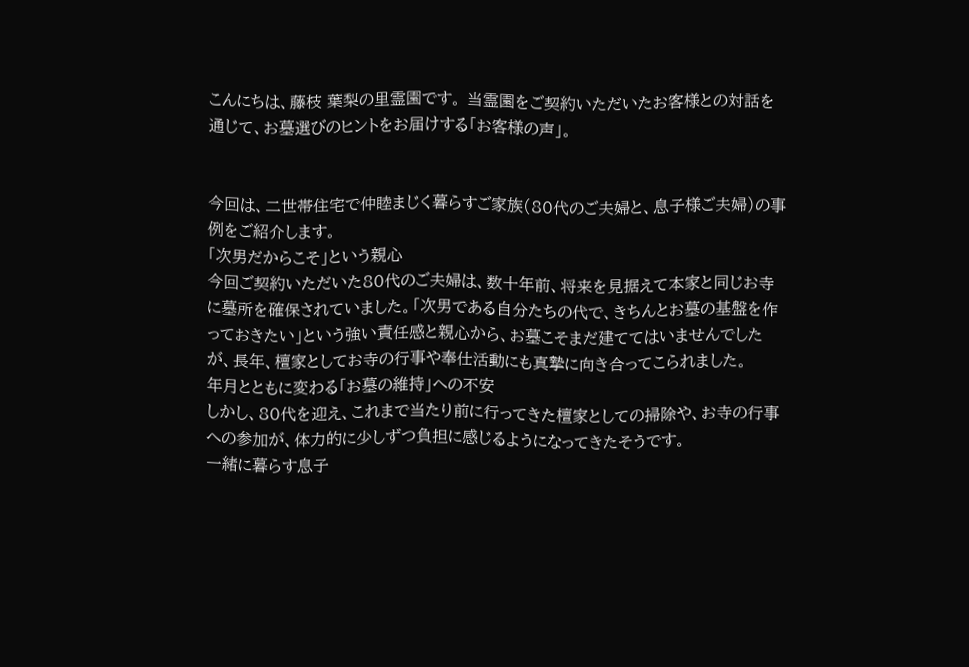こんにちは、藤枝 葉梨の里霊園です。 当霊園をご契約いただいたお客様との対話を通じて、お墓選びのヒントをお届けする「お客様の声」。


今回は、二世帯住宅で仲睦まじく暮らすご家族(80代のご夫婦と、息子様ご夫婦)の事例をご紹介します。
「次男だからこそ」という親心
今回ご契約いただいた80代のご夫婦は、数十年前、将来を見据えて本家と同じお寺に墓所を確保されていました。「次男である自分たちの代で、きちんとお墓の基盤を作っておきたい」という強い責任感と親心から、お墓こそまだ建ててはいませんでしたが、長年、檀家としてお寺の行事や奉仕活動にも真摯に向き合ってこられました。
年月とともに変わる「お墓の維持」への不安
しかし、80代を迎え、これまで当たり前に行ってきた檀家としての掃除や、お寺の行事への参加が、体力的に少しずつ負担に感じるようになってきたそうです。
一緒に暮らす息子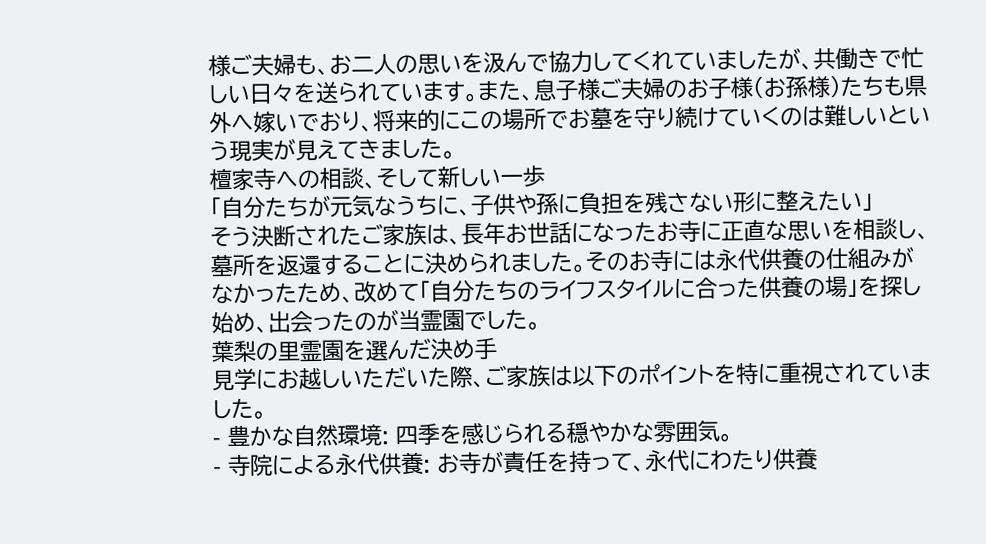様ご夫婦も、お二人の思いを汲んで協力してくれていましたが、共働きで忙しい日々を送られています。また、息子様ご夫婦のお子様(お孫様)たちも県外へ嫁いでおり、将来的にこの場所でお墓を守り続けていくのは難しいという現実が見えてきました。
檀家寺への相談、そして新しい一歩
「自分たちが元気なうちに、子供や孫に負担を残さない形に整えたい」
そう決断されたご家族は、長年お世話になったお寺に正直な思いを相談し、墓所を返還することに決められました。そのお寺には永代供養の仕組みがなかったため、改めて「自分たちのライフスタイルに合った供養の場」を探し始め、出会ったのが当霊園でした。
葉梨の里霊園を選んだ決め手
見学にお越しいただいた際、ご家族は以下のポイントを特に重視されていました。
- 豊かな自然環境: 四季を感じられる穏やかな雰囲気。
- 寺院による永代供養: お寺が責任を持って、永代にわたり供養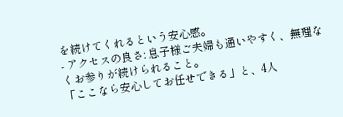を続けてくれるという安心感。
- アクセスの良さ: 息子様ご夫婦も通いやすく、無理なくお参りが続けられること。
「ここなら安心してお任せできる」と、4人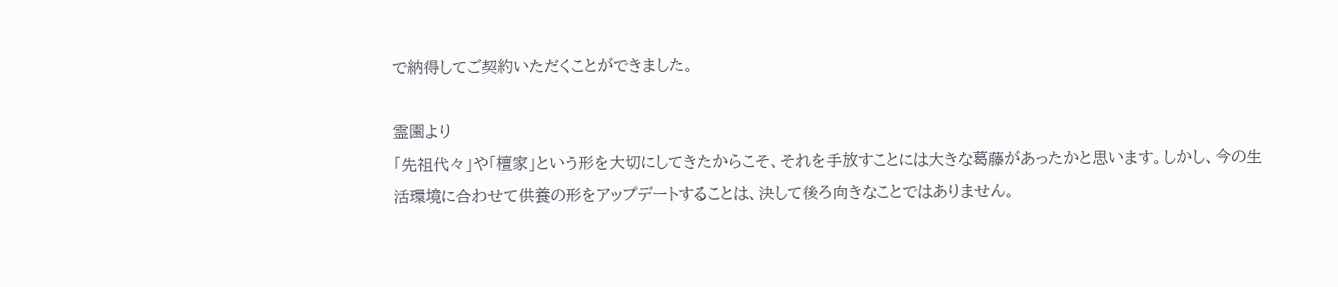で納得してご契約いただくことができました。

霊園より
「先祖代々」や「檀家」という形を大切にしてきたからこそ、それを手放すことには大きな葛藤があったかと思います。しかし、今の生活環境に合わせて供養の形をアップデートすることは、決して後ろ向きなことではありません。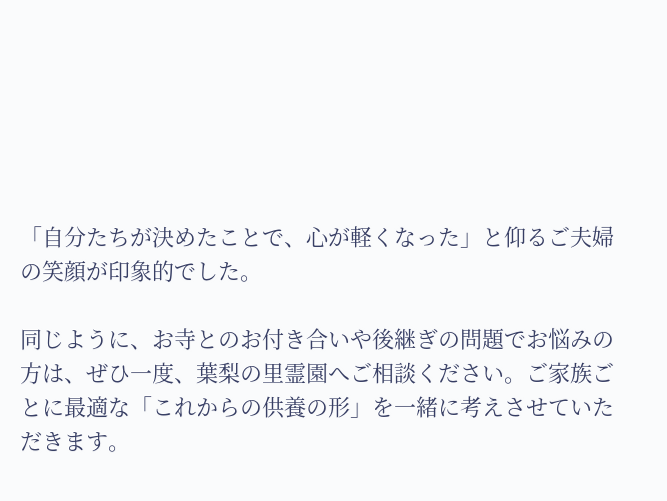「自分たちが決めたことで、心が軽くなった」と仰るご夫婦の笑顔が印象的でした。

同じように、お寺とのお付き合いや後継ぎの問題でお悩みの方は、ぜひ一度、葉梨の里霊園へご相談ください。ご家族ごとに最適な「これからの供養の形」を一緒に考えさせていただきます。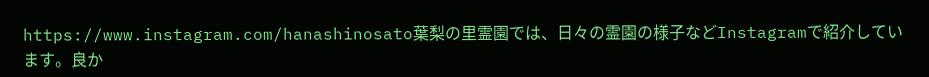https://www.instagram.com/hanashinosato葉梨の里霊園では、日々の霊園の様子などInstagramで紹介しています。良か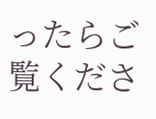ったらご覧くださ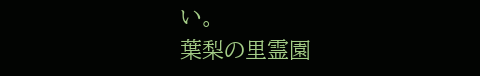い。
葉梨の里霊園